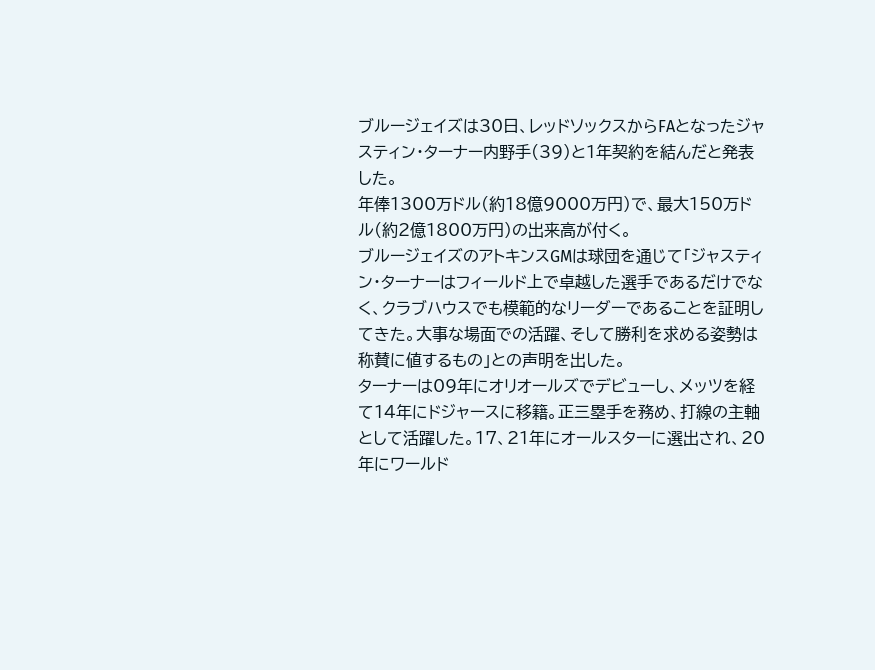ブルージェイズは30日、レッドソックスからFAとなったジャスティン・ターナー内野手(39)と1年契約を結んだと発表した。
年俸1300万ドル(約18億9000万円)で、最大150万ドル(約2億1800万円)の出来高が付く。
ブルージェイズのアトキンスGMは球団を通じて「ジャスティン・ターナーはフィールド上で卓越した選手であるだけでなく、クラブハウスでも模範的なリーダーであることを証明してきた。大事な場面での活躍、そして勝利を求める姿勢は称賛に値するもの」との声明を出した。
ターナーは09年にオリオールズでデビューし、メッツを経て14年にドジャースに移籍。正三塁手を務め、打線の主軸として活躍した。17、21年にオールスターに選出され、20年にワールド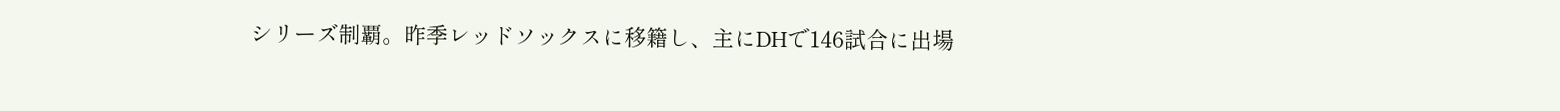シリーズ制覇。昨季レッドソックスに移籍し、主にDHで146試合に出場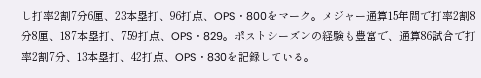し打率2割7分6厘、23本塁打、96打点、OPS・800をマーク。メジャー通算15年間で打率2割8分8厘、187本塁打、759打点、OPS・829。ポストシーズンの経験も豊富で、通算86試合で打率2割7分、13本塁打、42打点、OPS・830を記録している。